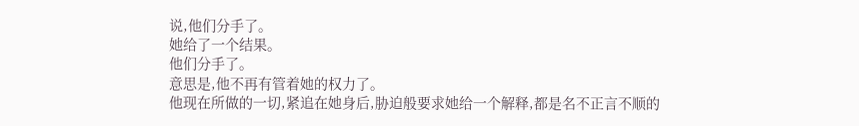说,他们分手了。
她给了一个结果。
他们分手了。
意思是,他不再有管着她的权力了。
他现在所做的一切,紧追在她身后,胁迫般要求她给一个解释,都是名不正言不顺的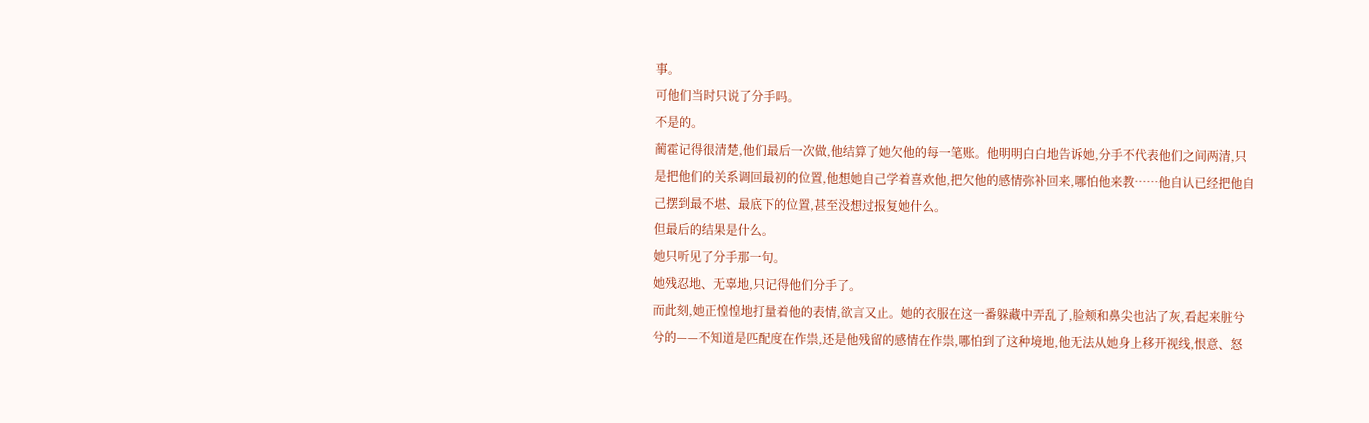事。
可他们当时只说了分手吗。
不是的。
蔺霍记得很清楚,他们最后一次做,他结算了她欠他的每一笔账。他明明白白地告诉她,分手不代表他们之间两清,只是把他们的关系调回最初的位置,他想她自己学着喜欢他,把欠他的感情弥补回来,哪怕他来教……他自认已经把他自己摆到最不堪、最底下的位置,甚至没想过报复她什么。
但最后的结果是什么。
她只听见了分手那一句。
她残忍地、无辜地,只记得他们分手了。
而此刻,她正惶惶地打量着他的表情,欲言又止。她的衣服在这一番躲藏中弄乱了,脸颊和鼻尖也沾了灰,看起来脏兮兮的——不知道是匹配度在作祟,还是他残留的感情在作祟,哪怕到了这种境地,他无法从她身上移开视线,恨意、怒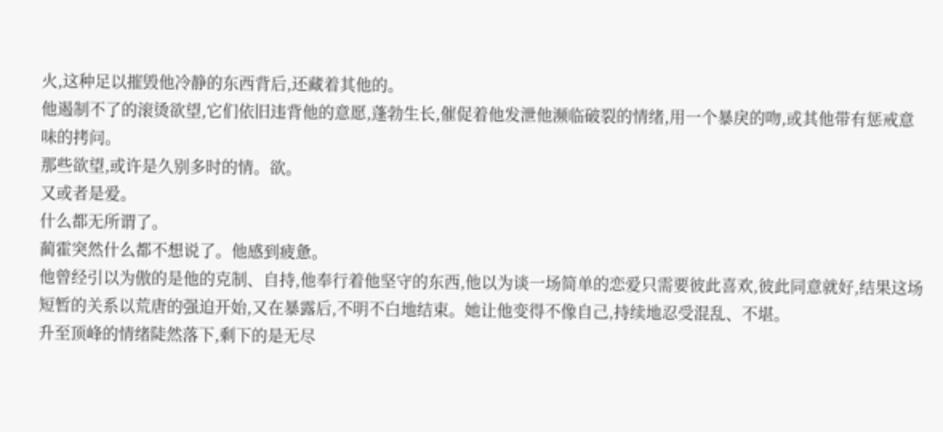火,这种足以摧毁他冷静的东西背后,还藏着其他的。
他遏制不了的滚烫欲望,它们依旧违背他的意愿,蓬勃生长,催促着他发泄他濒临破裂的情绪,用一个暴戾的吻,或其他带有惩戒意味的拷问。
那些欲望,或许是久别多时的情。欲。
又或者是爱。
什么都无所谓了。
蔺霍突然什么都不想说了。他感到疲惫。
他曾经引以为傲的是他的克制、自持,他奉行着他坚守的东西,他以为谈一场简单的恋爱只需要彼此喜欢,彼此同意就好,结果这场短暂的关系以荒唐的强迫开始,又在暴露后,不明不白地结束。她让他变得不像自己,持续地忍受混乱、不堪。
升至顶峰的情绪陡然落下,剩下的是无尽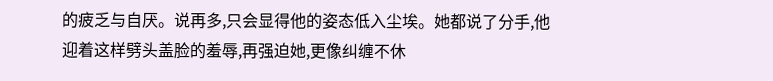的疲乏与自厌。说再多,只会显得他的姿态低入尘埃。她都说了分手,他迎着这样劈头盖脸的羞辱,再强迫她,更像纠缠不休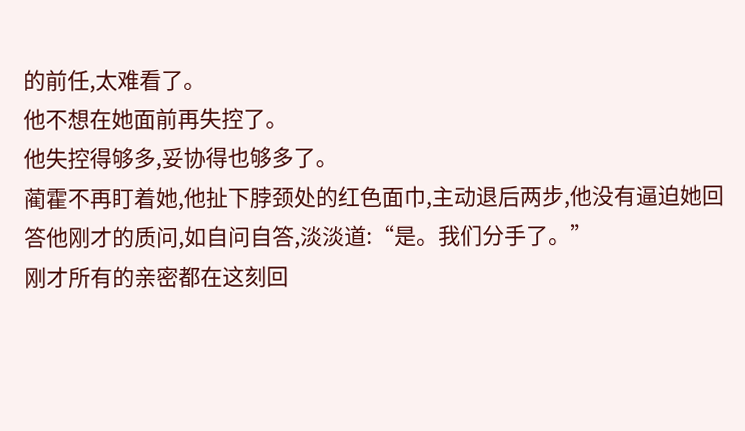的前任,太难看了。
他不想在她面前再失控了。
他失控得够多,妥协得也够多了。
蔺霍不再盯着她,他扯下脖颈处的红色面巾,主动退后两步,他没有逼迫她回答他刚才的质问,如自问自答,淡淡道:“是。我们分手了。”
刚才所有的亲密都在这刻回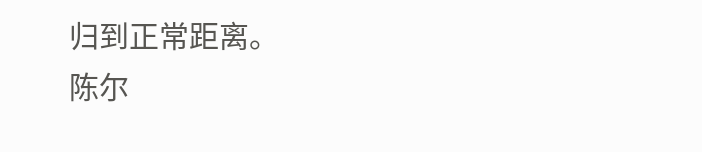归到正常距离。
陈尔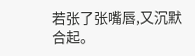若张了张嘴唇,又沉默合起。